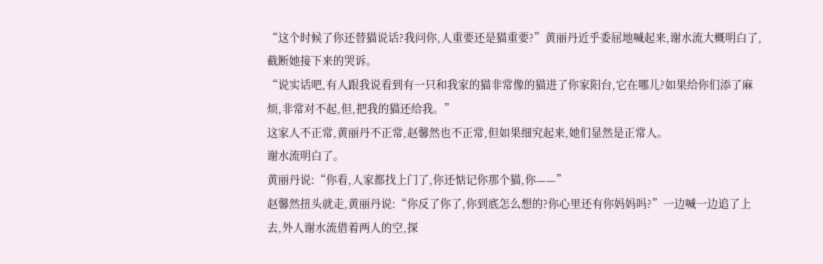“这个时候了你还替猫说话?我问你,人重要还是猫重要?”黄丽丹近乎委屈地喊起来,谢水流大概明白了,截断她接下来的哭诉。
“说实话吧,有人跟我说看到有一只和我家的猫非常像的猫进了你家阳台,它在哪儿?如果给你们添了麻烦,非常对不起,但,把我的猫还给我。”
这家人不正常,黄丽丹不正常,赵馨然也不正常,但如果细究起来,她们显然是正常人。
谢水流明白了。
黄丽丹说:“你看,人家都找上门了,你还惦记你那个猫,你——”
赵馨然扭头就走,黄丽丹说:“你反了你了,你到底怎么想的?你心里还有你妈妈吗?”一边喊一边追了上去,外人谢水流借着两人的空,探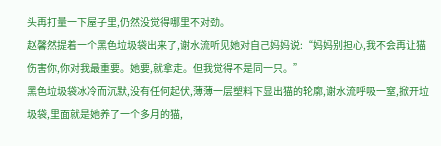头再打量一下屋子里,仍然没觉得哪里不对劲。
赵馨然提着一个黑色垃圾袋出来了,谢水流听见她对自己妈妈说:“妈妈别担心,我不会再让猫伤害你,你对我最重要。她要,就拿走。但我觉得不是同一只。”
黑色垃圾袋冰冷而沉默,没有任何起伏,薄薄一层塑料下显出猫的轮廓,谢水流呼吸一窒,掀开垃圾袋,里面就是她养了一个多月的猫,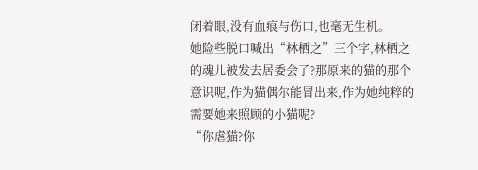闭着眼,没有血痕与伤口,也毫无生机。
她险些脱口喊出“林栖之”三个字,林栖之的魂儿被发去居委会了?那原来的猫的那个意识呢,作为猫偶尔能冒出来,作为她纯粹的需要她来照顾的小猫呢?
“你虐猫?你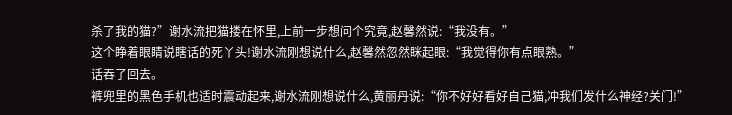杀了我的猫?”谢水流把猫搂在怀里,上前一步想问个究竟,赵馨然说:“我没有。”
这个睁着眼睛说瞎话的死丫头!谢水流刚想说什么,赵馨然忽然眯起眼:“我觉得你有点眼熟。”
话吞了回去。
裤兜里的黑色手机也适时震动起来,谢水流刚想说什么,黄丽丹说:“你不好好看好自己猫,冲我们发什么神经?关门!”